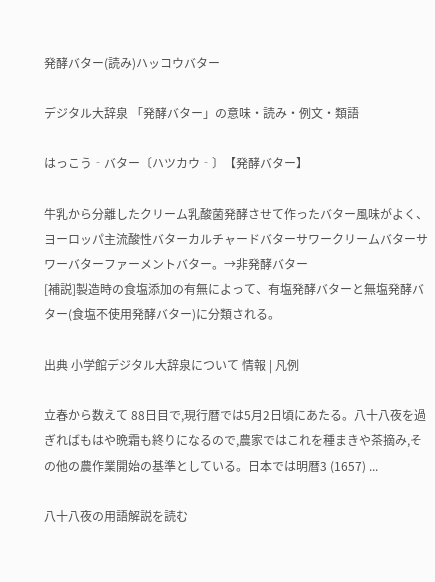発酵バター(読み)ハッコウバター

デジタル大辞泉 「発酵バター」の意味・読み・例文・類語

はっこう‐バター〔ハツカウ‐〕【発酵バター】

牛乳から分離したクリーム乳酸菌発酵させて作ったバター風味がよく、ヨーロッパ主流酸性バターカルチャードバターサワークリームバターサワーバターファーメントバター。→非発酵バター
[補説]製造時の食塩添加の有無によって、有塩発酵バターと無塩発酵バター(食塩不使用発酵バター)に分類される。

出典 小学館デジタル大辞泉について 情報 | 凡例

立春から数えて 88日目で,現行暦では5月2日頃にあたる。八十八夜を過ぎればもはや晩霜も終りになるので,農家ではこれを種まきや茶摘み,その他の農作業開始の基準としている。日本では明暦3 (1657) ...

八十八夜の用語解説を読む